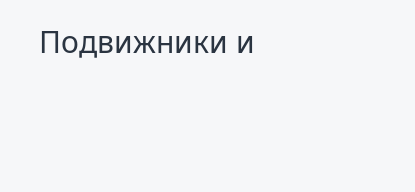Подвижники и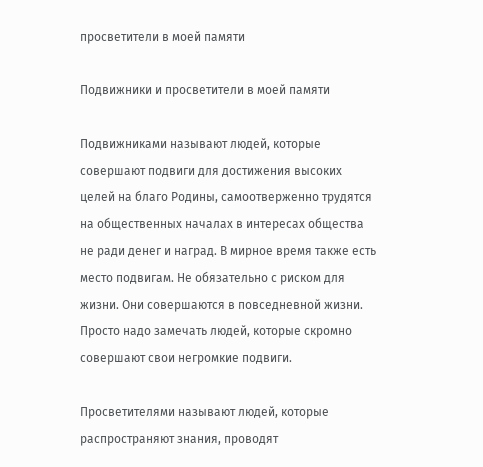просветители в моей памяти

Подвижники и просветители в моей памяти

Подвижниками называют людей, которые совершают подвиги для достижения высоких целей на благо Родины, самоотверженно трудятся на общественных началах в интересах общества не ради денег и наград. В мирное время также есть место подвигам. Не обязательно с риском для жизни. Они совершаются в повседневной жизни. Просто надо замечать людей, которые скромно совершают свои негромкие подвиги.

Просветителями называют людей, которые распространяют знания, проводят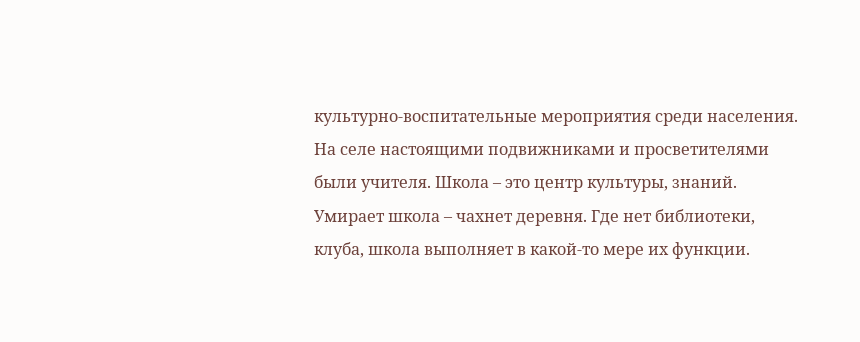культурно-воспитательные мероприятия среди населения. На селе настоящими подвижниками и просветителями были учителя. Школа – это центр культуры, знаний. Умирает школа – чахнет деревня. Где нет библиотеки, клуба, школа выполняет в какой-то мере их функции.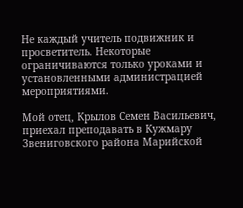Не каждый учитель подвижник и просветитель. Некоторые ограничиваются только уроками и установленными администрацией мероприятиями.

Мой отец, Крылов Семен Васильевич, приехал преподавать в Кужмару Звениговского района Марийской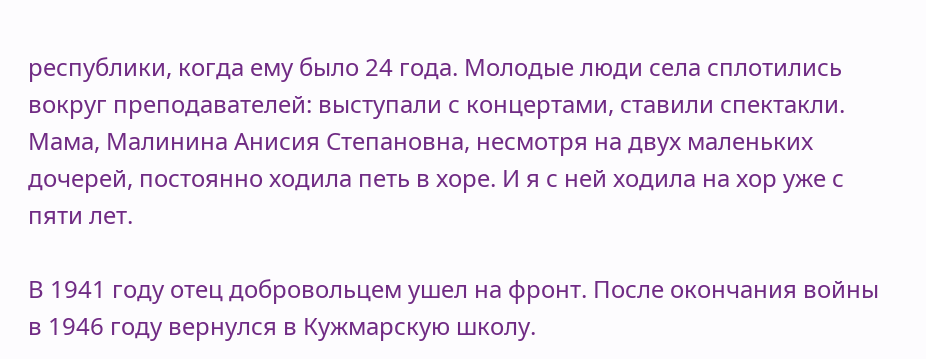республики, когда ему было 24 года. Молодые люди села сплотились вокруг преподавателей: выступали с концертами, ставили спектакли. Мама, Малинина Анисия Степановна, несмотря на двух маленьких дочерей, постоянно ходила петь в хоре. И я с ней ходила на хор уже с пяти лет.

В 1941 году отец добровольцем ушел на фронт. После окончания войны в 1946 году вернулся в Кужмарскую школу.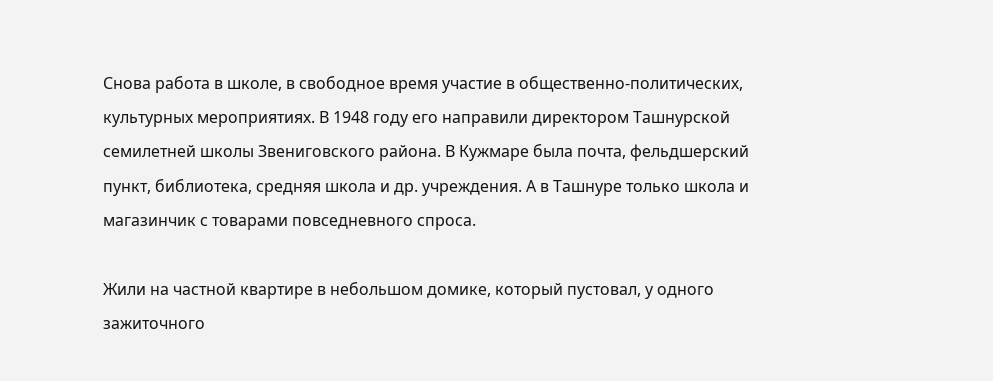Снова работа в школе, в свободное время участие в общественно-политических, культурных мероприятиях. В 1948 году его направили директором Ташнурской семилетней школы Звениговского района. В Кужмаре была почта, фельдшерский пункт, библиотека, средняя школа и др. учреждения. А в Ташнуре только школа и магазинчик с товарами повседневного спроса.

Жили на частной квартире в небольшом домике, который пустовал, у одного зажиточного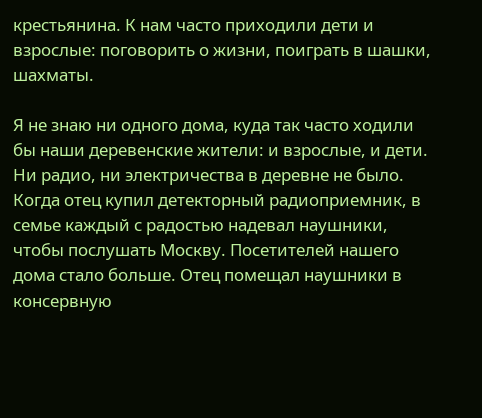крестьянина. К нам часто приходили дети и взрослые: поговорить о жизни, поиграть в шашки, шахматы.

Я не знаю ни одного дома, куда так часто ходили бы наши деревенские жители: и взрослые, и дети. Ни радио, ни электричества в деревне не было. Когда отец купил детекторный радиоприемник, в семье каждый с радостью надевал наушники, чтобы послушать Москву. Посетителей нашего дома стало больше. Отец помещал наушники в консервную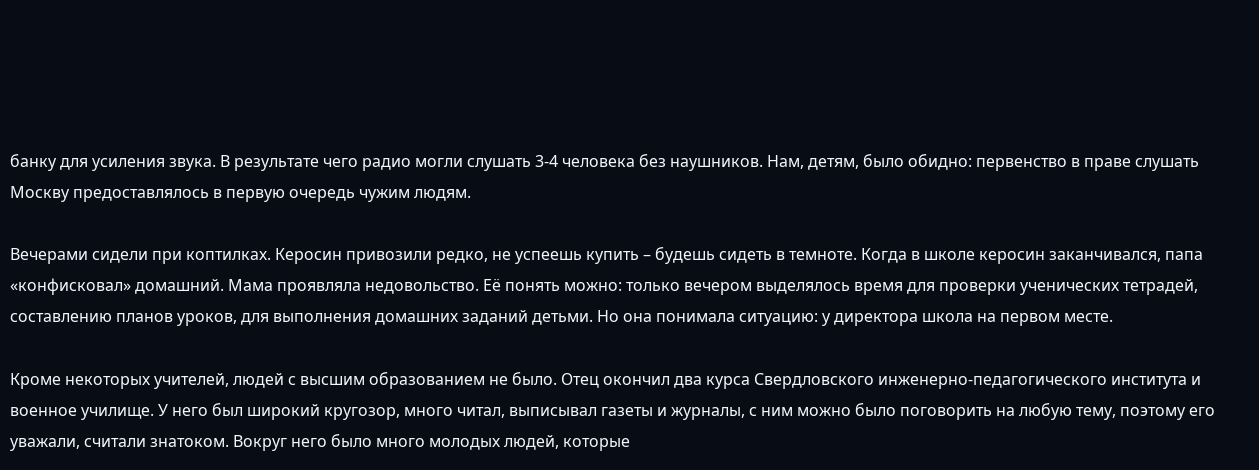банку для усиления звука. В результате чего радио могли слушать 3-4 человека без наушников. Нам, детям, было обидно: первенство в праве слушать Москву предоставлялось в первую очередь чужим людям.

Вечерами сидели при коптилках. Керосин привозили редко, не успеешь купить – будешь сидеть в темноте. Когда в школе керосин заканчивался, папа «конфисковал» домашний. Мама проявляла недовольство. Её понять можно: только вечером выделялось время для проверки ученических тетрадей, составлению планов уроков, для выполнения домашних заданий детьми. Но она понимала ситуацию: у директора школа на первом месте.

Кроме некоторых учителей, людей с высшим образованием не было. Отец окончил два курса Свердловского инженерно-педагогического института и военное училище. У него был широкий кругозор, много читал, выписывал газеты и журналы, с ним можно было поговорить на любую тему, поэтому его уважали, считали знатоком. Вокруг него было много молодых людей, которые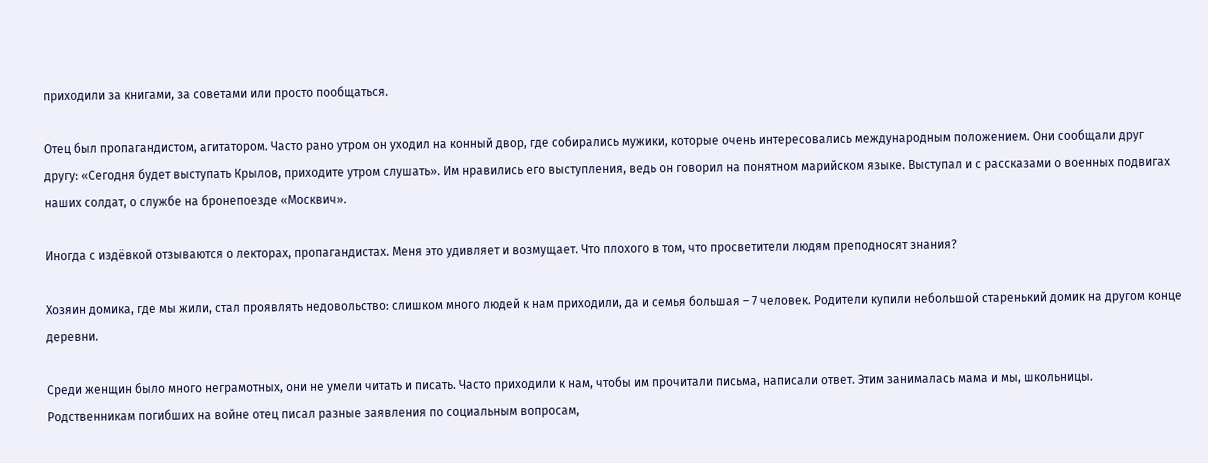приходили за книгами, за советами или просто пообщаться.

Отец был пропагандистом, агитатором. Часто рано утром он уходил на конный двор, где собирались мужики, которые очень интересовались международным положением. Они сообщали друг другу: «Сегодня будет выступать Крылов, приходите утром слушать». Им нравились его выступления, ведь он говорил на понятном марийском языке. Выступал и с рассказами о военных подвигах наших солдат, о службе на бронепоезде «Москвич».

Иногда с издёвкой отзываются о лекторах, пропагандистах. Меня это удивляет и возмущает. Что плохого в том, что просветители людям преподносят знания?

Хозяин домика, где мы жили, стал проявлять недовольство: слишком много людей к нам приходили, да и семья большая – 7 человек. Родители купили небольшой старенький домик на другом конце деревни.

Среди женщин было много неграмотных, они не умели читать и писать. Часто приходили к нам, чтобы им прочитали письма, написали ответ. Этим занималась мама и мы, школьницы. Родственникам погибших на войне отец писал разные заявления по социальным вопросам,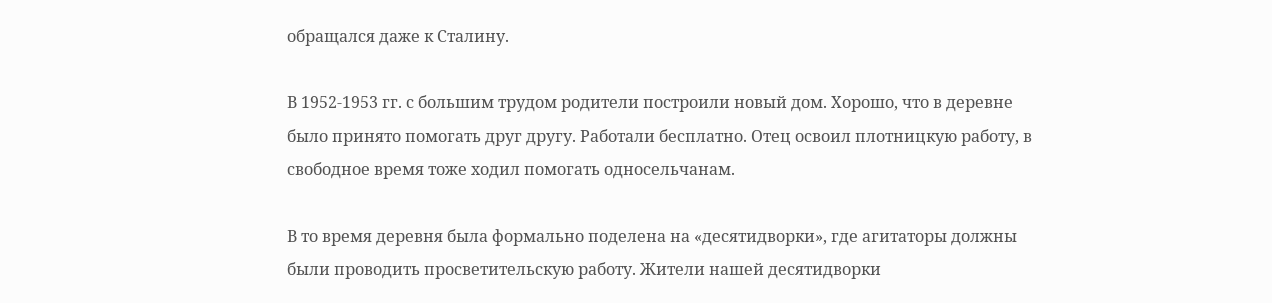обращался даже к Сталину.

В 1952-1953 гг. с большим трудом родители построили новый дом. Хорошо, что в деревне было принято помогать друг другу. Работали бесплатно. Отец освоил плотницкую работу, в свободное время тоже ходил помогать односельчанам.

В то время деревня была формально поделена на «десятидворки», где агитаторы должны были проводить просветительскую работу. Жители нашей десятидворки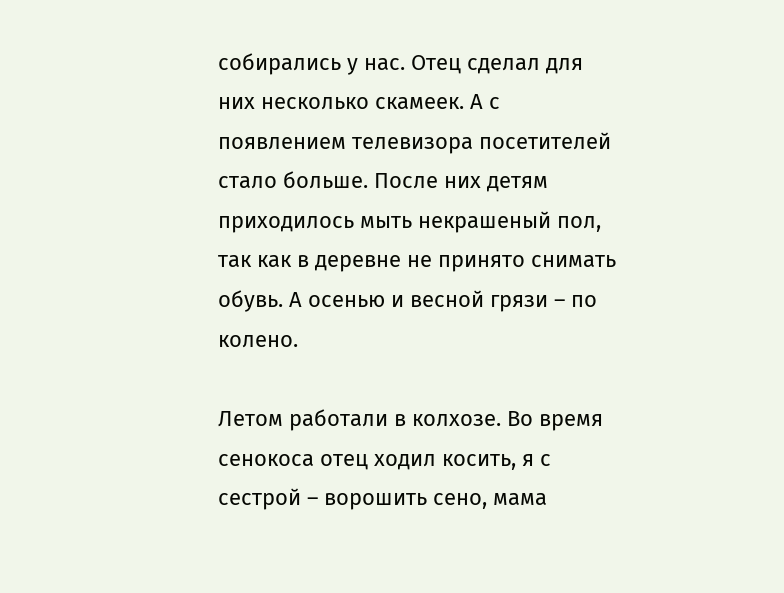собирались у нас. Отец сделал для них несколько скамеек. А с появлением телевизора посетителей стало больше. После них детям приходилось мыть некрашеный пол, так как в деревне не принято снимать обувь. А осенью и весной грязи – по колено.

Летом работали в колхозе. Во время сенокоса отец ходил косить, я с сестрой – ворошить сено, мама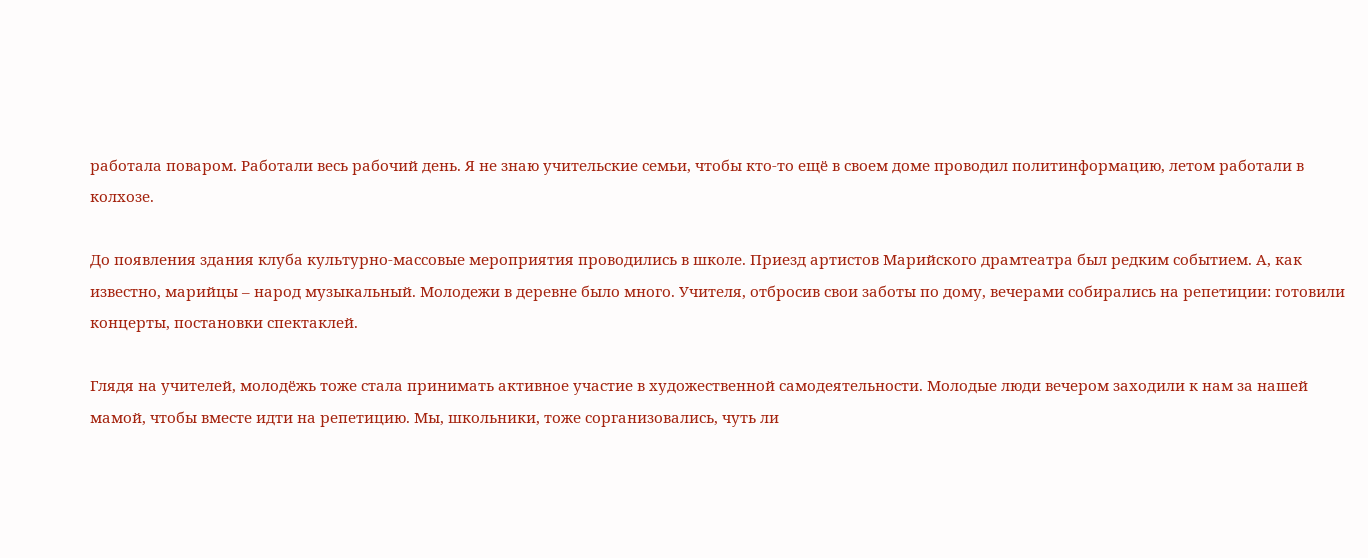работала поваром. Работали весь рабочий день. Я не знаю учительские семьи, чтобы кто-то ещё в своем доме проводил политинформацию, летом работали в колхозе.

До появления здания клуба культурно-массовые мероприятия проводились в школе. Приезд артистов Марийского драмтеатра был редким событием. А, как известно, марийцы – народ музыкальный. Молодежи в деревне было много. Учителя, отбросив свои заботы по дому, вечерами собирались на репетиции: готовили концерты, постановки спектаклей.

Глядя на учителей, молодёжь тоже стала принимать активное участие в художественной самодеятельности. Молодые люди вечером заходили к нам за нашей мамой, чтобы вместе идти на репетицию. Мы, школьники, тоже сорганизовались, чуть ли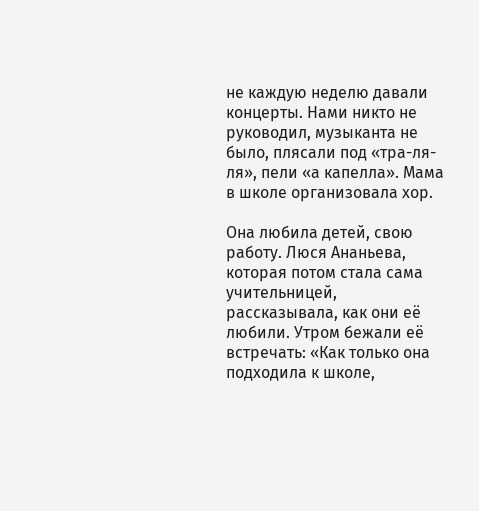не каждую неделю давали концерты. Нами никто не руководил, музыканта не было, плясали под «тра-ля-ля», пели «а капелла». Мама в школе организовала хор.

Она любила детей, свою работу. Люся Ананьева, которая потом стала сама учительницей, рассказывала, как они её любили. Утром бежали её встречать: «Как только она подходила к школе,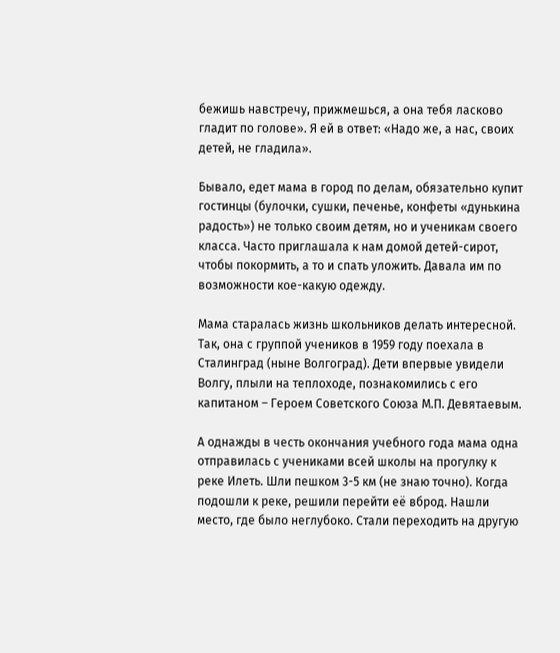бежишь навстречу, прижмешься, а она тебя ласково гладит по голове». Я ей в ответ: «Надо же, а нас, своих детей, не гладила».

Бывало, едет мама в город по делам, обязательно купит гостинцы (булочки, сушки, печенье, конфеты «дунькина радость») не только своим детям, но и ученикам своего класса. Часто приглашала к нам домой детей-сирот, чтобы покормить, а то и спать уложить. Давала им по возможности кое-какую одежду.

Мама старалась жизнь школьников делать интересной. Так, она с группой учеников в 1959 году поехала в Сталинград (ныне Волгоград). Дети впервые увидели Волгу, плыли на теплоходе, познакомились с его капитаном – Героем Советского Союза М.П. Девятаевым.

А однажды в честь окончания учебного года мама одна отправилась с учениками всей школы на прогулку к реке Илеть. Шли пешком 3-5 км (не знаю точно). Когда подошли к реке, решили перейти её вброд. Нашли место, где было неглубоко. Стали переходить на другую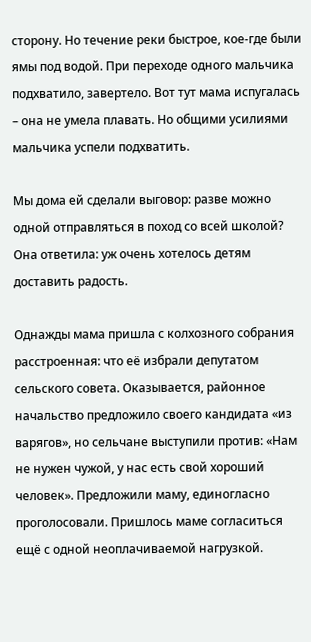сторону. Но течение реки быстрое, кое-где были ямы под водой. При переходе одного мальчика подхватило, завертело. Вот тут мама испугалась – она не умела плавать. Но общими усилиями мальчика успели подхватить.

Мы дома ей сделали выговор: разве можно одной отправляться в поход со всей школой? Она ответила: уж очень хотелось детям доставить радость.

Однажды мама пришла с колхозного собрания расстроенная: что её избрали депутатом сельского совета. Оказывается, районное начальство предложило своего кандидата «из варягов», но сельчане выступили против: «Нам не нужен чужой, у нас есть свой хороший человек». Предложили маму, единогласно проголосовали. Пришлось маме согласиться ещё с одной неоплачиваемой нагрузкой.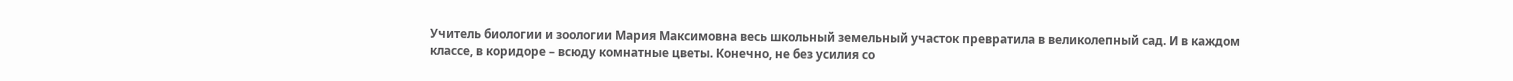Учитель биологии и зоологии Мария Максимовна весь школьный земельный участок превратила в великолепный сад. И в каждом классе, в коридоре – всюду комнатные цветы. Конечно, не без усилия со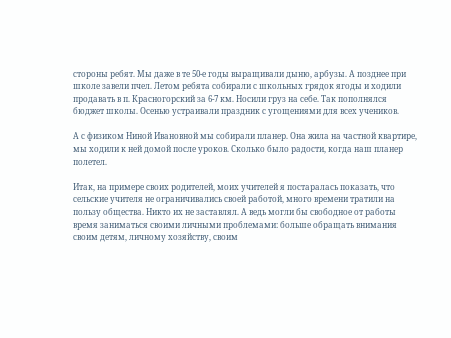стороны ребят. Мы даже в те 50-е годы выращивали дыню, арбузы. А позднее при школе завели пчел. Летом ребята собирали с школьных грядок ягоды и ходили продавать в п. Красногорский за 6-7 км. Носили груз на себе. Так пополнялся бюджет школы. Осенью устраивали праздник с угощениями для всех учеников.

А с физиком Ниной Ивановной мы собирали планер. Она жила на частной квартире, мы ходили к ней домой после уроков. Сколько было радости, когда наш планер полетел.

Итак, на примере своих родителей, моих учителей я постаралась показать, что сельские учителя не ограничивались своей работой, много времени тратили на пользу общества. Никто их не заставлял. А ведь могли бы свободное от работы время заниматься своими личными проблемами: больше обращать внимания своим детям, личному хозяйству, своим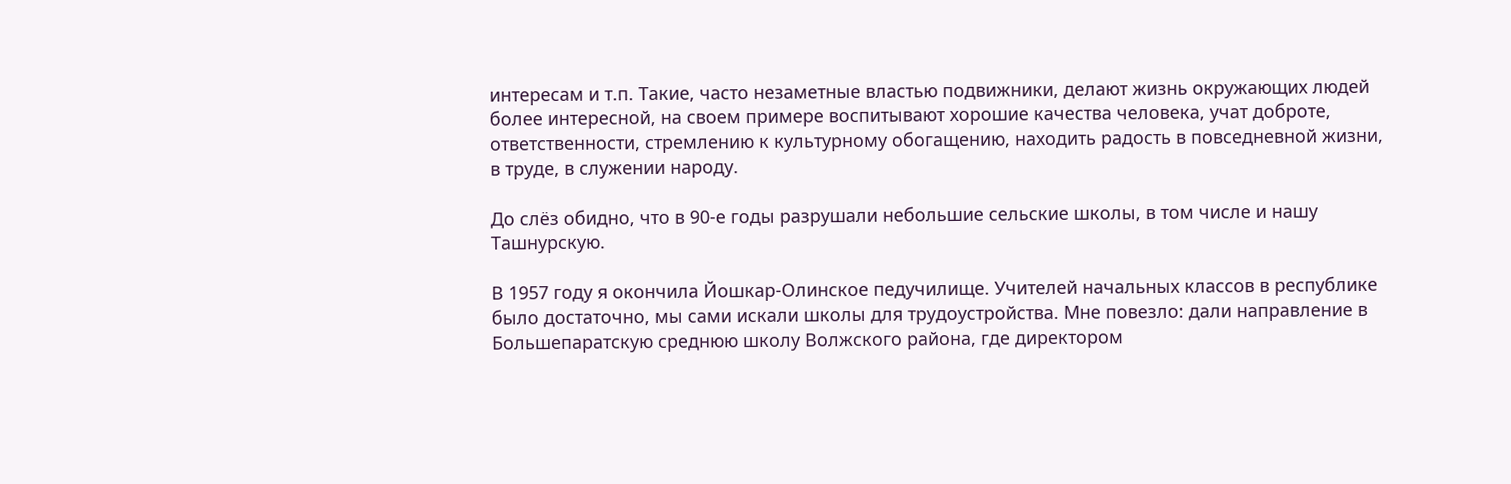интересам и т.п. Такие, часто незаметные властью подвижники, делают жизнь окружающих людей более интересной, на своем примере воспитывают хорошие качества человека, учат доброте, ответственности, стремлению к культурному обогащению, находить радость в повседневной жизни, в труде, в служении народу.

До слёз обидно, что в 90-е годы разрушали небольшие сельские школы, в том числе и нашу Ташнурскую.

В 1957 году я окончила Йошкар-Олинское педучилище. Учителей начальных классов в республике было достаточно, мы сами искали школы для трудоустройства. Мне повезло: дали направление в Большепаратскую среднюю школу Волжского района, где директором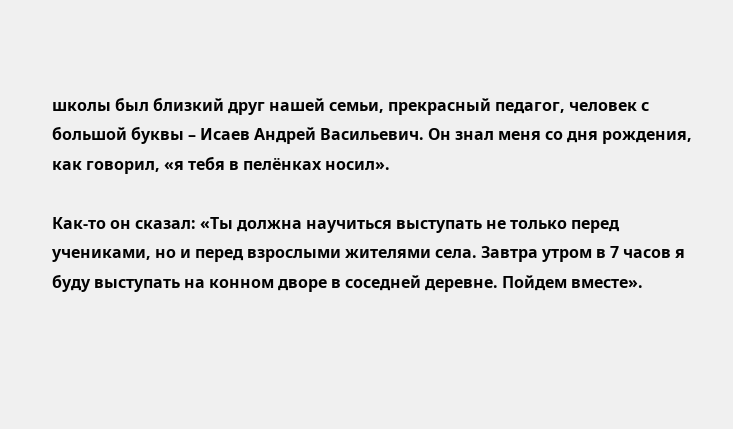школы был близкий друг нашей семьи, прекрасный педагог, человек с большой буквы – Исаев Андрей Васильевич. Он знал меня со дня рождения, как говорил, «я тебя в пелёнках носил».

Как-то он сказал: «Ты должна научиться выступать не только перед учениками, но и перед взрослыми жителями села. Завтра утром в 7 часов я буду выступать на конном дворе в соседней деревне. Пойдем вместе».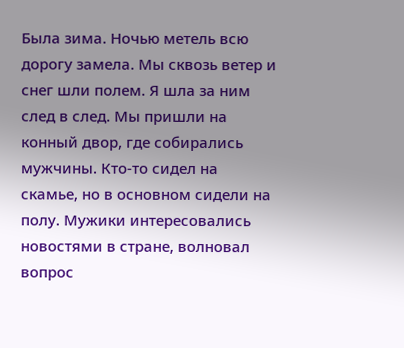Была зима. Ночью метель всю дорогу замела. Мы сквозь ветер и снег шли полем. Я шла за ним след в след. Мы пришли на конный двор, где собирались мужчины. Кто-то сидел на скамье, но в основном сидели на полу. Мужики интересовались новостями в стране, волновал вопрос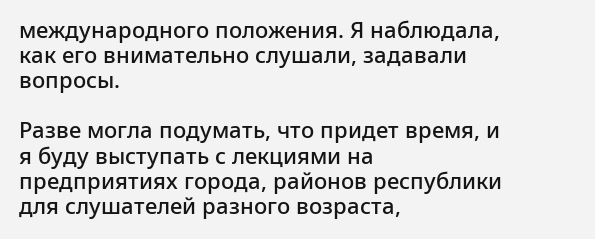международного положения. Я наблюдала, как его внимательно слушали, задавали вопросы.

Разве могла подумать, что придет время, и я буду выступать с лекциями на предприятиях города, районов республики для слушателей разного возраста,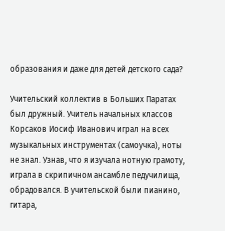образования и даже для детей детского сада?

Учительский коллектив в Больших Паратах был дружный. Учитель начальных классов Корсаков Иосиф Иванович играл на всех музыкальных инструментах (самоучка), ноты не знал. Узнав, что я изучала нотную грамоту, играла в скрипичном ансамбле педучилища, обрадовался. В учительской были пианино, гитара,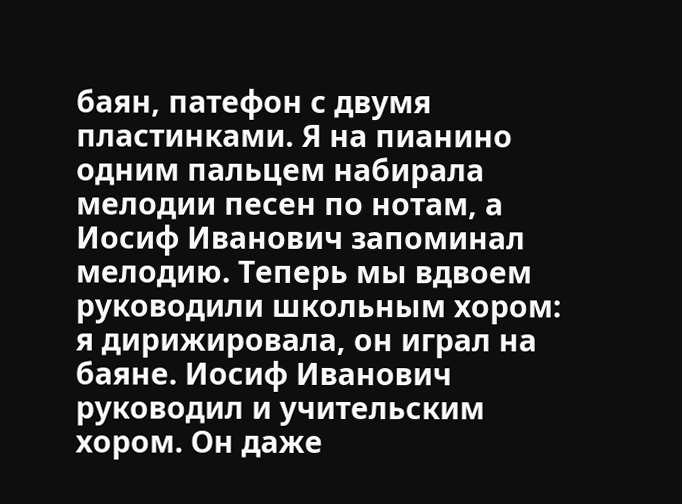баян, патефон с двумя пластинками. Я на пианино одним пальцем набирала мелодии песен по нотам, а Иосиф Иванович запоминал мелодию. Теперь мы вдвоем руководили школьным хором: я дирижировала, он играл на баяне. Иосиф Иванович руководил и учительским хором. Он даже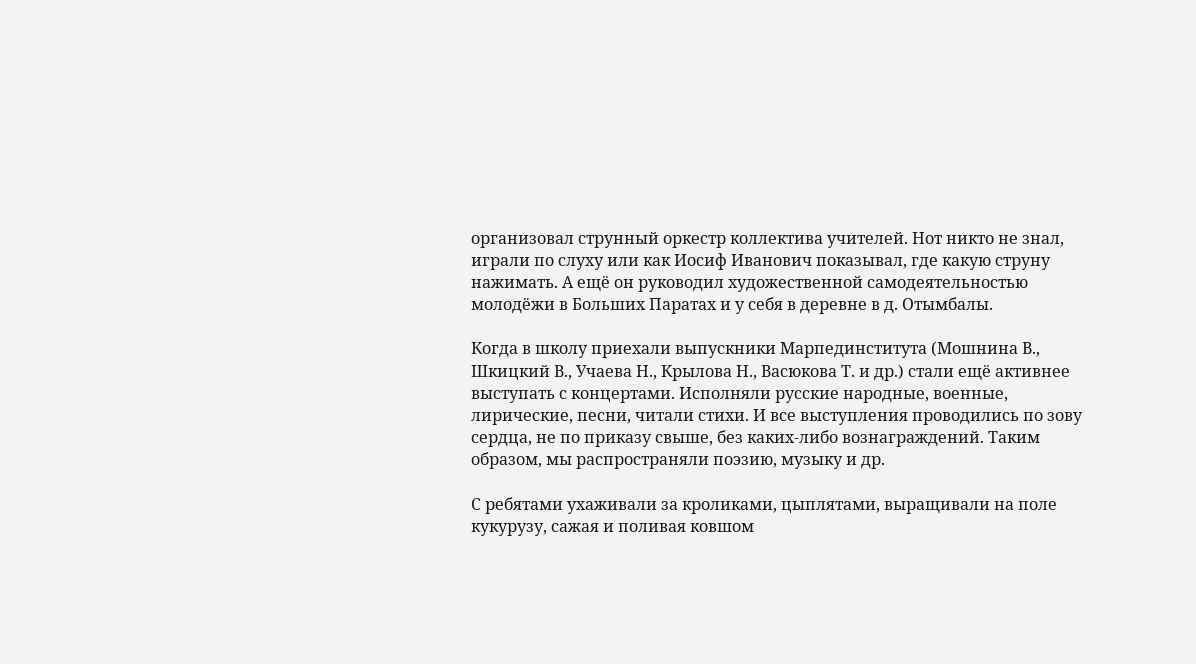организовал струнный оркестр коллектива учителей. Нот никто не знал, играли по слуху или как Иосиф Иванович показывал, где какую струну нажимать. А ещё он руководил художественной самодеятельностью молодёжи в Больших Паратах и у себя в деревне в д. Отымбалы.

Когда в школу приехали выпускники Марпединститута (Мошнина В., Шкицкий В., Учаева Н., Крылова Н., Васюкова Т. и др.) стали ещё активнее выступать с концертами. Исполняли русские народные, военные, лирические, песни, читали стихи. И все выступления проводились по зову сердца, не по приказу свыше, без каких-либо вознаграждений. Таким образом, мы распространяли поэзию, музыку и др.

С ребятами ухаживали за кроликами, цыплятами, выращивали на поле кукурузу, сажая и поливая ковшом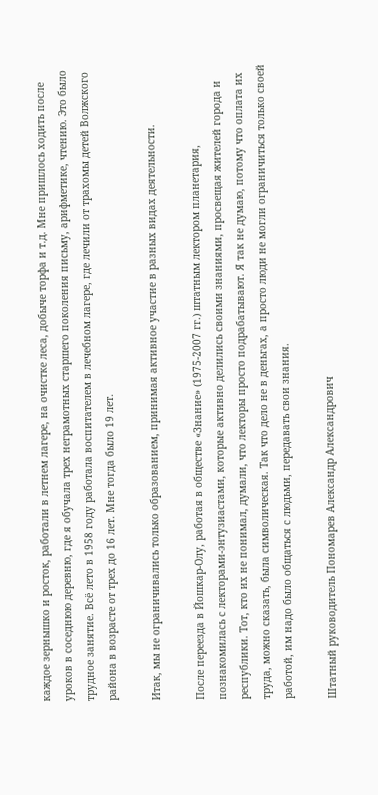каждое зернышко и росток, работали в летнем лагере, на очистке леса, добыче торфа и т.д. Мне пришлось ходить после уроков в соседнюю деревню, где я обучала трех неграмотных старшего поколения письму, арифметике, чтению. Это было трудное занятие. Всё лето в 1958 году работала воспитателем в лечебном лагере, где лечили от трахомы детей Волжского района в возрасте от трех до 16 лет. Мне тогда было 19 лет.

Итак, мы не ограничивались только образованием, принимая активное участие в разных видах деятельности.

После переезда в Йошкар-Олу, работая в обществе «Знание» (1975-2007 гг.) штатным лектором планетария, познакомилась с лекторами-энтузиастами, которые активно делились своими знаниями, просвещая жителей города и республики. Тот, кто их не понимал, думали, что лекторы просто подрабатывают. Я так не думаю, потому что оплата их труда, можно сказать, была символическая. Так что дело не в деньгах, а просто люди не могли ограничиться только своей работой, им надо было общаться с людьми, передавать свои знания.

Штатный руководитель Пономарев Александр Александрович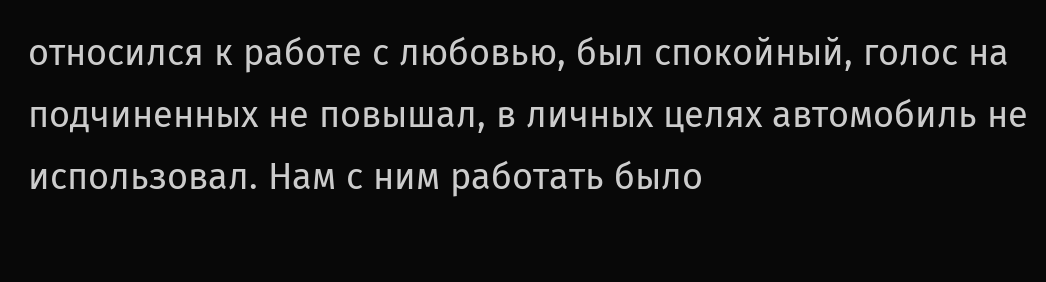относился к работе с любовью, был спокойный, голос на подчиненных не повышал, в личных целях автомобиль не использовал. Нам с ним работать было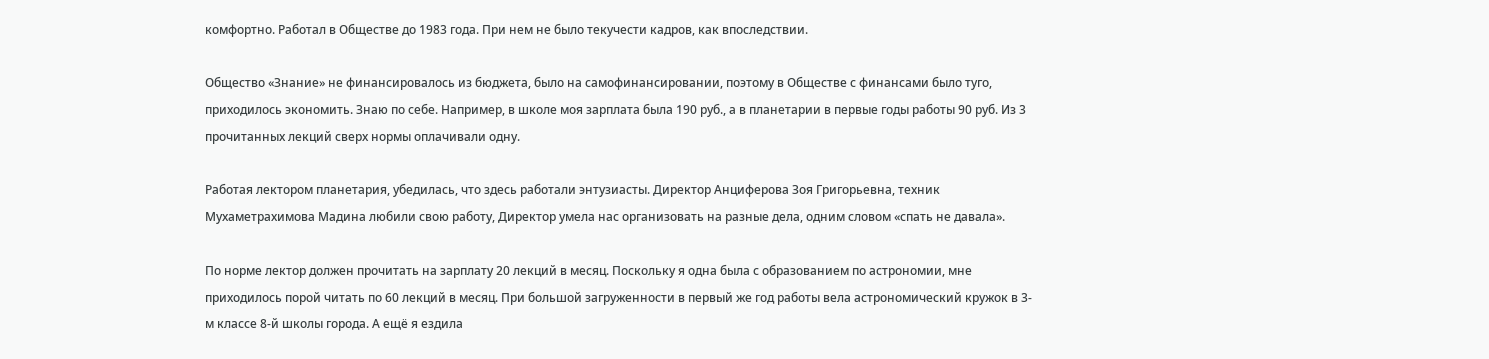комфортно. Работал в Обществе до 1983 года. При нем не было текучести кадров, как впоследствии.

Общество «Знание» не финансировалось из бюджета, было на самофинансировании, поэтому в Обществе с финансами было туго, приходилось экономить. Знаю по себе. Например, в школе моя зарплата была 190 руб., а в планетарии в первые годы работы 90 руб. Из 3 прочитанных лекций сверх нормы оплачивали одну.

Работая лектором планетария, убедилась, что здесь работали энтузиасты. Директор Анциферова Зоя Григорьевна, техник Мухаметрахимова Мадина любили свою работу, Директор умела нас организовать на разные дела, одним словом «спать не давала».

По норме лектор должен прочитать на зарплату 20 лекций в месяц. Поскольку я одна была с образованием по астрономии, мне приходилось порой читать по 60 лекций в месяц. При большой загруженности в первый же год работы вела астрономический кружок в 3-м классе 8-й школы города. А ещё я ездила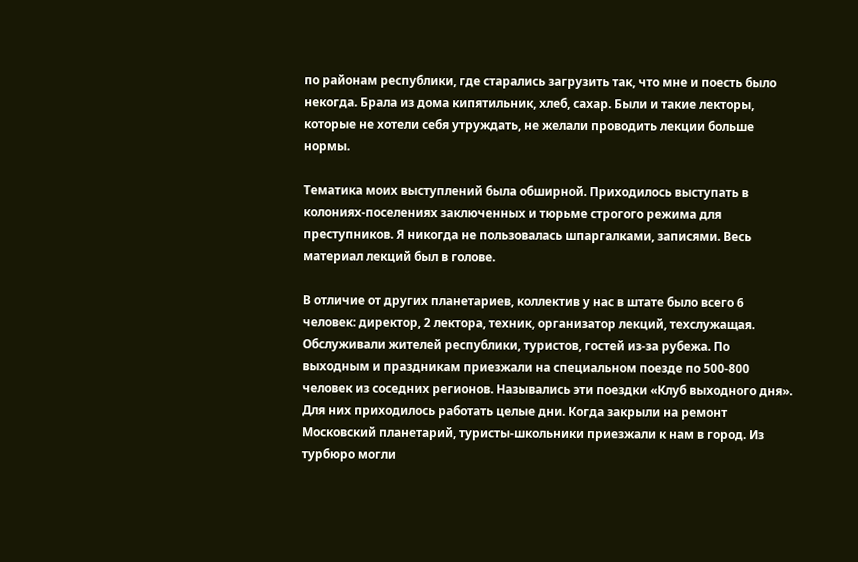по районам республики, где старались загрузить так, что мне и поесть было некогда. Брала из дома кипятильник, хлеб, сахар. Были и такие лекторы, которые не хотели себя утруждать, не желали проводить лекции больше нормы.

Тематика моих выступлений была обширной. Приходилось выступать в колониях-поселениях заключенных и тюрьме строгого режима для преступников. Я никогда не пользовалась шпаргалками, записями. Весь материал лекций был в голове.

В отличие от других планетариев, коллектив у нас в штате было всего 6 человек: директор, 2 лектора, техник, организатор лекций, техслужащая. Обслуживали жителей республики, туристов, гостей из-за рубежа. По выходным и праздникам приезжали на специальном поезде по 500-800 человек из соседних регионов. Назывались эти поездки «Клуб выходного дня». Для них приходилось работать целые дни. Когда закрыли на ремонт Московский планетарий, туристы-школьники приезжали к нам в город. Из турбюро могли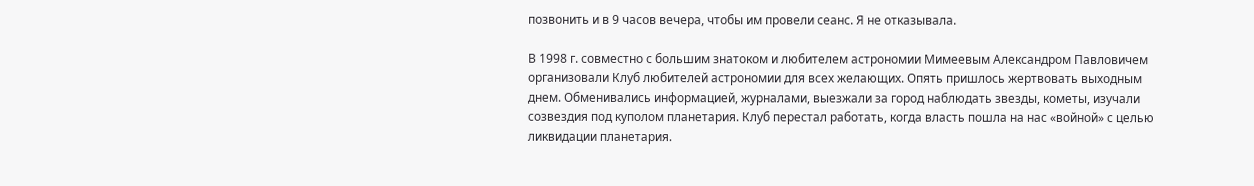позвонить и в 9 часов вечера, чтобы им провели сеанс. Я не отказывала.

В 1998 г. совместно с большим знатоком и любителем астрономии Мимеевым Александром Павловичем организовали Клуб любителей астрономии для всех желающих. Опять пришлось жертвовать выходным днем. Обменивались информацией, журналами, выезжали за город наблюдать звезды, кометы, изучали созвездия под куполом планетария. Клуб перестал работать, когда власть пошла на нас «войной» с целью ликвидации планетария.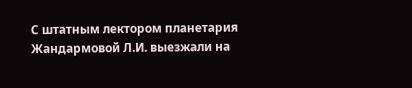С штатным лектором планетария Жандармовой Л.И. выезжали на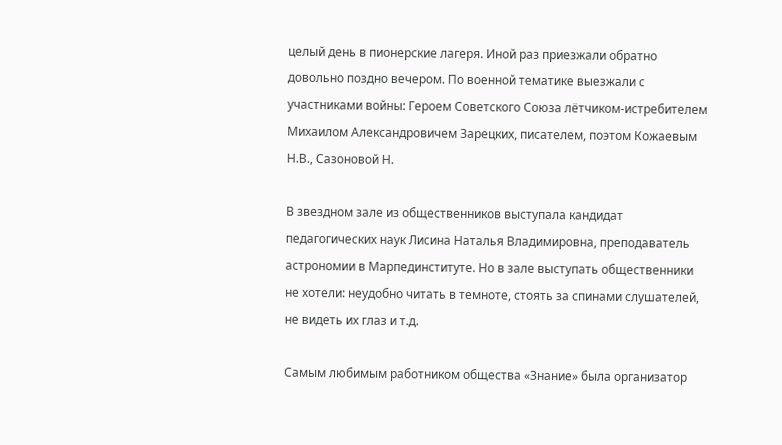целый день в пионерские лагеря. Иной раз приезжали обратно довольно поздно вечером. По военной тематике выезжали с участниками войны: Героем Советского Союза лётчиком-истребителем Михаилом Александровичем Зарецких, писателем, поэтом Кожаевым Н.В., Сазоновой Н.

В звездном зале из общественников выступала кандидат педагогических наук Лисина Наталья Владимировна, преподаватель астрономии в Марпединституте. Но в зале выступать общественники не хотели: неудобно читать в темноте, стоять за спинами слушателей, не видеть их глаз и т.д.

Самым любимым работником общества «Знание» была организатор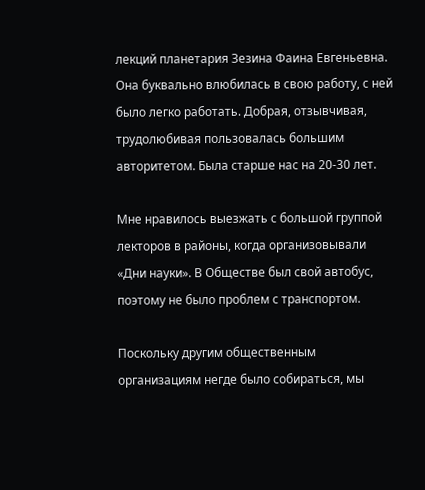лекций планетария Зезина Фаина Евгеньевна. Она буквально влюбилась в свою работу, с ней было легко работать. Добрая, отзывчивая, трудолюбивая пользовалась большим авторитетом. Была старше нас на 20-30 лет.

Мне нравилось выезжать с большой группой лекторов в районы, когда организовывали «Дни науки». В Обществе был свой автобус, поэтому не было проблем с транспортом.

Поскольку другим общественным организациям негде было собираться, мы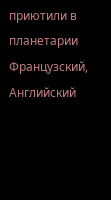приютили в планетарии Французский, Английский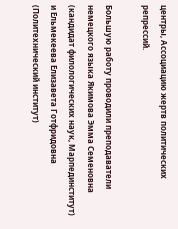центры, Ассоциацию жертв политических репрессий.

Большую работу проводили преподаватели немецкого языка Якимова Эмма Семеновна (кандидат филологических наук, Марпединститут) и Ельмекеева Елизавета Готфридовна (Политехнический институт)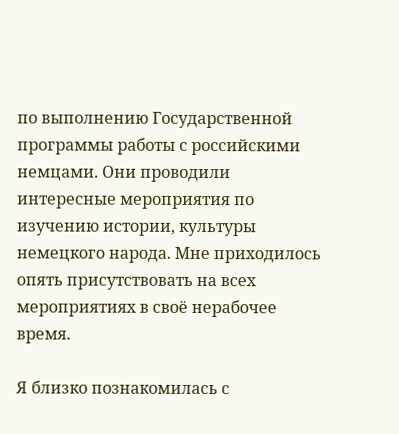по выполнению Государственной программы работы с российскими немцами. Они проводили интересные мероприятия по изучению истории, культуры немецкого народа. Мне приходилось опять присутствовать на всех мероприятиях в своё нерабочее время.

Я близко познакомилась с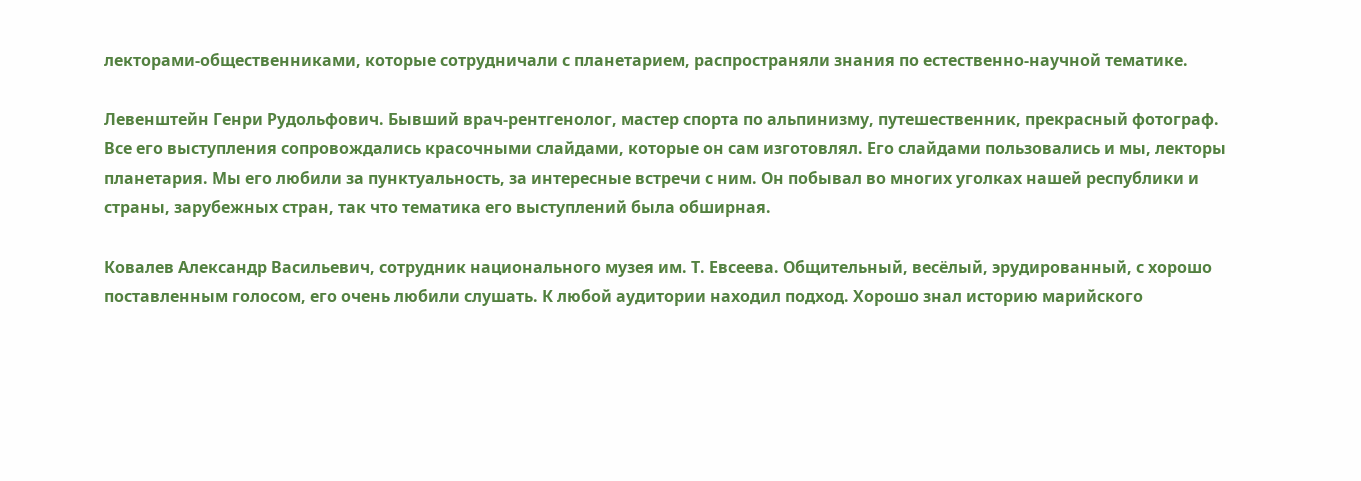лекторами-общественниками, которые сотрудничали с планетарием, распространяли знания по естественно-научной тематике.

Левенштейн Генри Рудольфович. Бывший врач-рентгенолог, мастер спорта по альпинизму, путешественник, прекрасный фотограф. Все его выступления сопровождались красочными слайдами, которые он сам изготовлял. Его слайдами пользовались и мы, лекторы планетария. Мы его любили за пунктуальность, за интересные встречи с ним. Он побывал во многих уголках нашей республики и страны, зарубежных стран, так что тематика его выступлений была обширная.

Ковалев Александр Васильевич, сотрудник национального музея им. Т. Евсеева. Общительный, весёлый, эрудированный, с хорошо поставленным голосом, его очень любили слушать. К любой аудитории находил подход. Хорошо знал историю марийского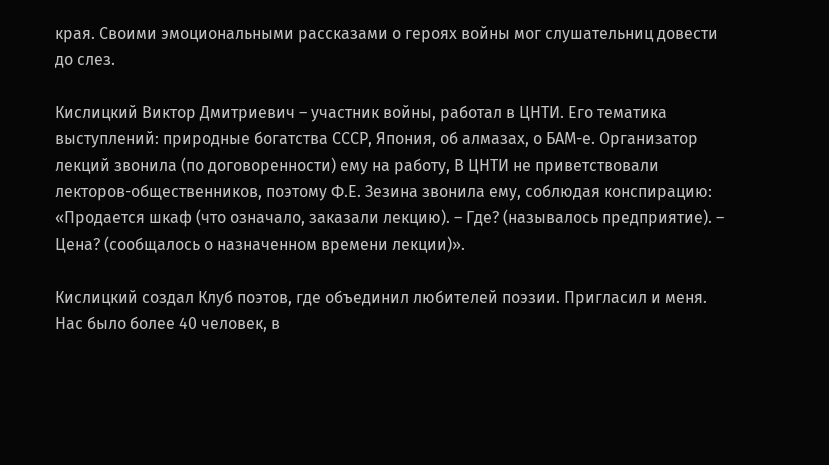края. Своими эмоциональными рассказами о героях войны мог слушательниц довести до слез.

Кислицкий Виктор Дмитриевич – участник войны, работал в ЦНТИ. Его тематика выступлений: природные богатства СССР, Япония, об алмазах, о БАМ-е. Организатор лекций звонила (по договоренности) ему на работу, В ЦНТИ не приветствовали лекторов-общественников, поэтому Ф.Е. Зезина звонила ему, соблюдая конспирацию: «Продается шкаф (что означало, заказали лекцию). – Где? (называлось предприятие). – Цена? (сообщалось о назначенном времени лекции)».

Кислицкий создал Клуб поэтов, где объединил любителей поэзии. Пригласил и меня. Нас было более 40 человек, в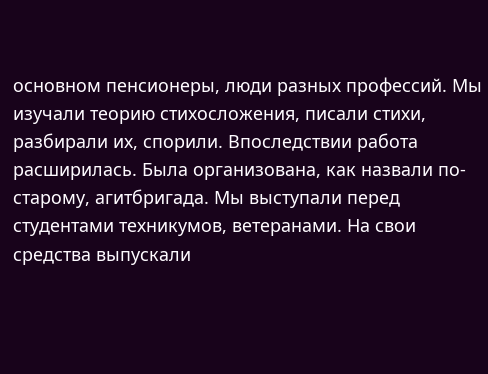основном пенсионеры, люди разных профессий. Мы изучали теорию стихосложения, писали стихи, разбирали их, спорили. Впоследствии работа расширилась. Была организована, как назвали по-старому, агитбригада. Мы выступали перед студентами техникумов, ветеранами. На свои средства выпускали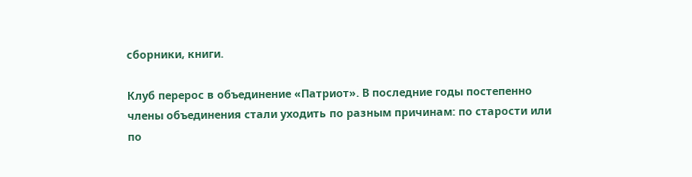сборники, книги.

Клуб перерос в объединение «Патриот». В последние годы постепенно члены объединения стали уходить по разным причинам: по старости или по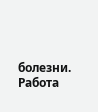болезни. Работа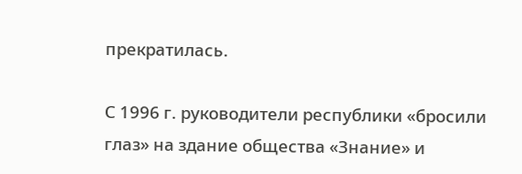прекратилась.

С 1996 г. руководители республики «бросили глаз» на здание общества «Знание» и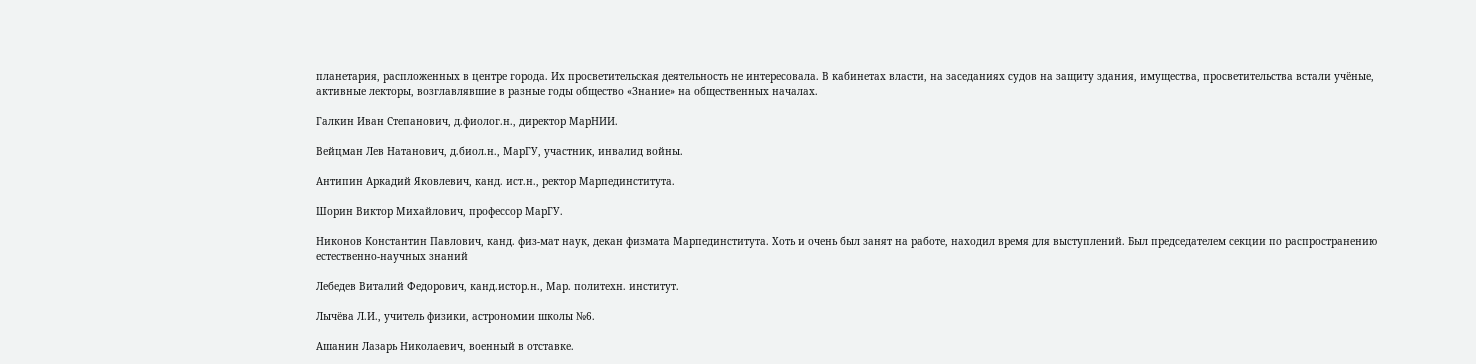планетария, распложенных в центре города. Их просветительская деятельность не интересовала. В кабинетах власти, на заседаниях судов на защиту здания, имущества, просветительства встали учёные, активные лекторы, возглавлявшие в разные годы общество «Знание» на общественных началах.

Галкин Иван Степанович, д.фиолог.н., директор МарНИИ.

Вейцман Лев Натанович, д.биол.н., МарГУ, участник, инвалид войны.

Антипин Аркадий Яковлевич, канд. ист.н., ректор Марпединститута.

Шорин Виктор Михайлович, профессор МарГУ.

Никонов Константин Павлович, канд. физ-мат наук, декан физмата Марпединститута. Хоть и очень был занят на работе, находил время для выступлений. Был председателем секции по распространению естественно-научных знаний

Лебедев Виталий Федорович, канд.истор.н., Мар. политехн. институт.

Лычёва Л.И., учитель физики, астрономии школы №6.

Ашанин Лазарь Николаевич, военный в отставке.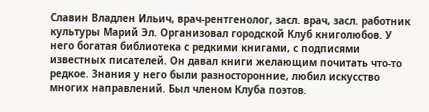Славин Владлен Ильич, врач-рентгенолог, засл. врач, засл. работник культуры Марий Эл. Организовал городской Клуб книголюбов. У него богатая библиотека с редкими книгами, с подписями известных писателей. Он давал книги желающим почитать что-то редкое. Знания у него были разносторонние, любил искусство многих направлений. Был членом Клуба поэтов.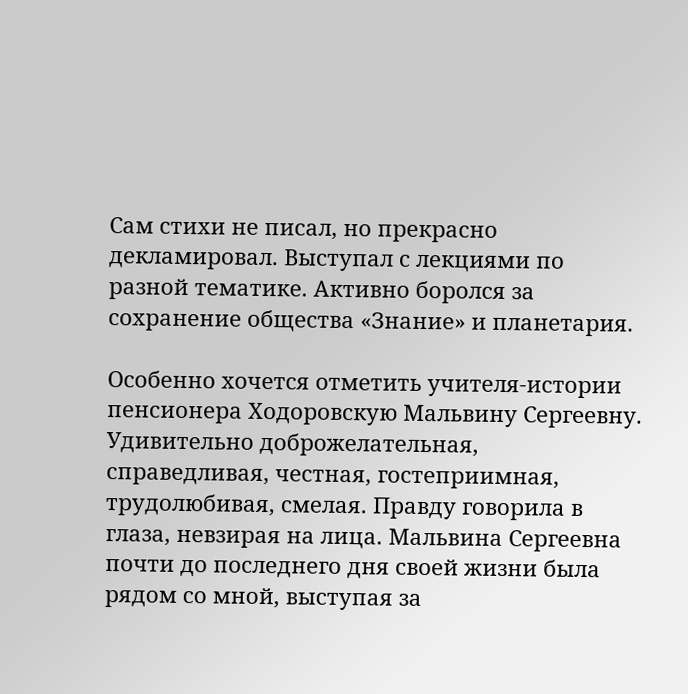Сам стихи не писал, но прекрасно декламировал. Выступал с лекциями по разной тематике. Активно боролся за сохранение общества «Знание» и планетария.

Особенно хочется отметить учителя-истории пенсионера Ходоровскую Мальвину Сергеевну. Удивительно доброжелательная, справедливая, честная, гостеприимная, трудолюбивая, смелая. Правду говорила в глаза, невзирая на лица. Мальвина Сергеевна почти до последнего дня своей жизни была рядом со мной, выступая за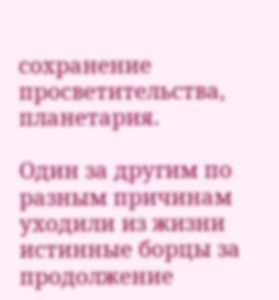сохранение просветительства, планетария.

Один за другим по разным причинам уходили из жизни истинные борцы за продолжение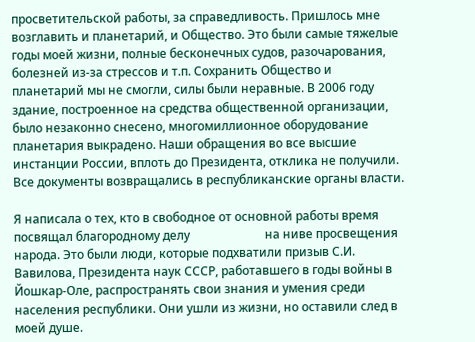просветительской работы, за справедливость. Пришлось мне возглавить и планетарий, и Общество. Это были самые тяжелые годы моей жизни, полные бесконечных судов, разочарования, болезней из-за стрессов и т.п. Сохранить Общество и планетарий мы не смогли, силы были неравные. В 2006 году здание, построенное на средства общественной организации, было незаконно снесено, многомиллионное оборудование планетария выкрадено. Наши обращения во все высшие инстанции России, вплоть до Президента, отклика не получили. Все документы возвращались в республиканские органы власти.

Я написала о тех, кто в свободное от основной работы время посвящал благородному делу                         на ниве просвещения народа. Это были люди, которые подхватили призыв С.И. Вавилова, Президента наук СССР, работавшего в годы войны в Йошкар-Оле, распространять свои знания и умения среди населения республики. Они ушли из жизни, но оставили след в моей душе.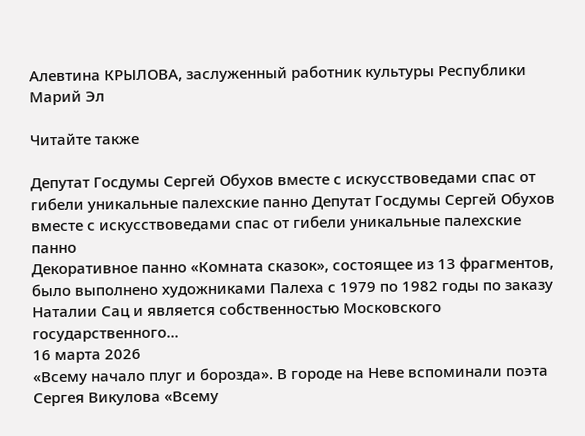Алевтина КРЫЛОВА, заслуженный работник культуры Республики Марий Эл

Читайте также

Депутат Госдумы Сергей Обухов вместе с искусствоведами спас от гибели уникальные палехские панно Депутат Госдумы Сергей Обухов вместе с искусствоведами спас от гибели уникальные палехские панно
Декоративное панно «Комната сказок», состоящее из 13 фрагментов, было выполнено художниками Палеха с 1979 по 1982 годы по заказу Наталии Сац и является собственностью Московского государственного...
16 марта 2026
«Всему начало плуг и борозда». В городе на Неве вспоминали поэта Сергея Викулова «Всему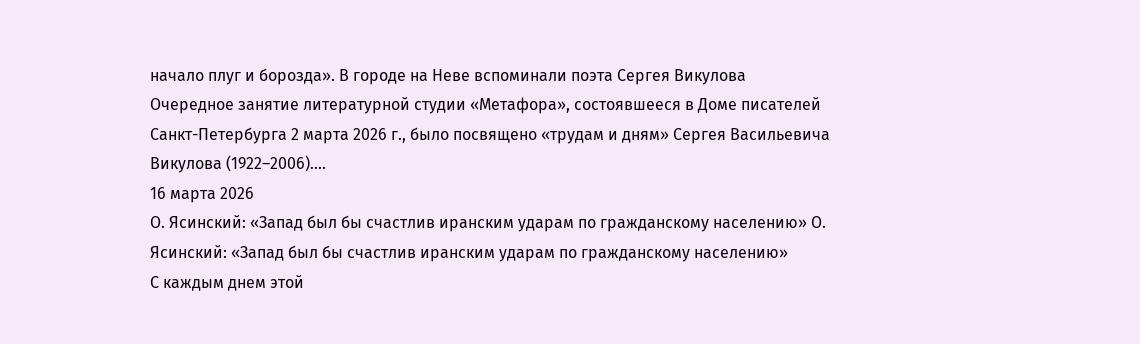начало плуг и борозда». В городе на Неве вспоминали поэта Сергея Викулова
Очередное занятие литературной студии «Метафора», состоявшееся в Доме писателей Санкт-Петербурга 2 марта 2026 г., было посвящено «трудам и дням» Сергея Васильевича Викулова (1922–2006)....
16 марта 2026
О. Ясинский: «Запад был бы счастлив иранским ударам по гражданскому населению» О. Ясинский: «Запад был бы счастлив иранским ударам по гражданскому населению»
С каждым днем этой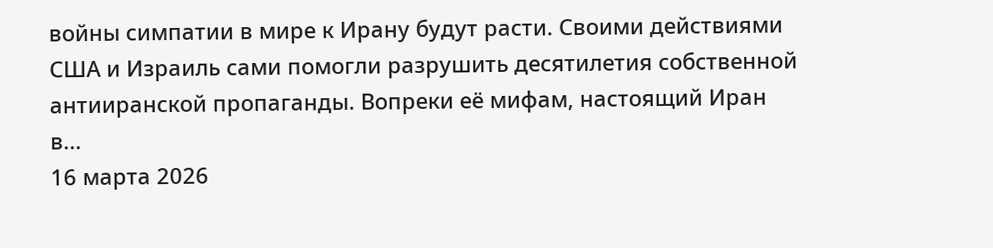войны симпатии в мире к Ирану будут расти. Своими действиями США и Израиль сами помогли разрушить десятилетия собственной антииранской пропаганды. Вопреки её мифам, настоящий Иран в...
16 марта 2026